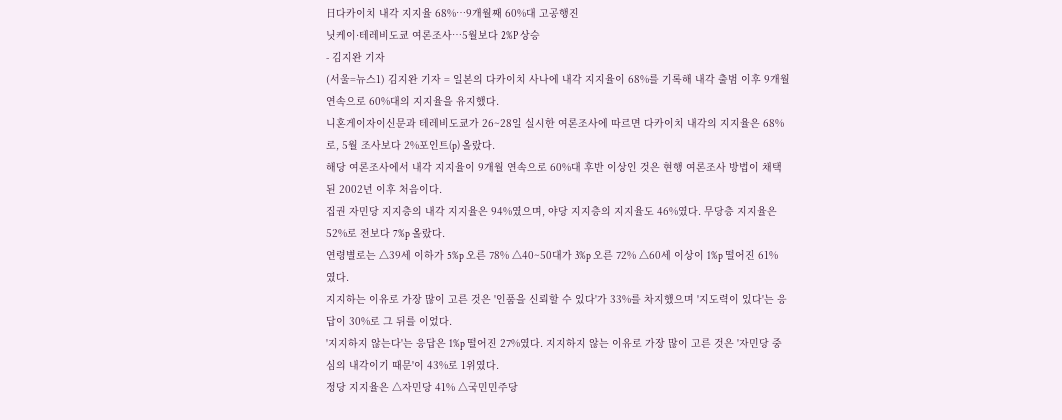日다카이치 내각 지지율 68%…9개월째 60%대 고공행진
닛케이·테레비도쿄 여론조사…5월보다 2%P 상승
- 김지완 기자
(서울=뉴스1) 김지완 기자 = 일본의 다카이치 사나에 내각 지지율이 68%를 기록해 내각 출범 이후 9개월 연속으로 60%대의 지지율을 유지했다.
니혼게이자이신문과 테레비도쿄가 26~28일 실시한 여론조사에 따르면 다카이치 내각의 지지율은 68%로, 5월 조사보다 2%포인트(p) 올랐다.
해당 여론조사에서 내각 지지율이 9개월 연속으로 60%대 후반 이상인 것은 현행 여론조사 방법이 채택된 2002년 이후 처음이다.
집권 자민당 지지층의 내각 지지율은 94%였으며, 야당 지지층의 지지율도 46%였다. 무당층 지지율은 52%로 전보다 7%p 올랐다.
연령별로는 △39세 이하가 5%p 오른 78% △40~50대가 3%p 오른 72% △60세 이상이 1%p 떨어진 61%였다.
지지하는 이유로 가장 많이 고른 것은 '인품을 신뢰할 수 있다'가 33%를 차지했으며 '지도력이 있다'는 응답이 30%로 그 뒤를 이었다.
'지지하지 않는다'는 응답은 1%p 떨어진 27%였다. 지지하지 않는 이유로 가장 많이 고른 것은 '자민당 중심의 내각이기 때문'이 43%로 1위였다.
정당 지지율은 △자민당 41% △국민민주당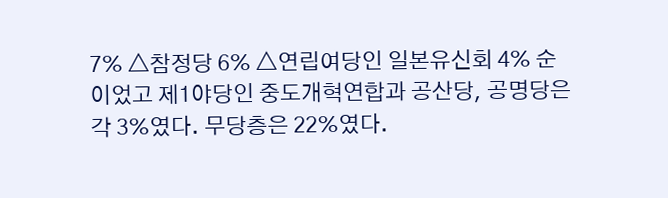7% △참정당 6% △연립여당인 일본유신회 4% 순이었고 제1야당인 중도개혁연합과 공산당, 공명당은 각 3%였다. 무당층은 22%였다.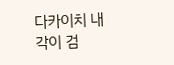다카이치 내각이 검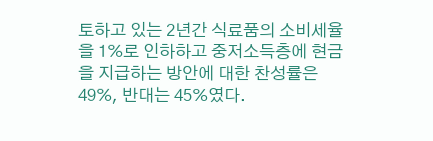토하고 있는 2년간 식료품의 소비세율을 1%로 인하하고 중저소득층에 현금을 지급하는 방안에 대한 찬성률은 49%, 반대는 45%였다.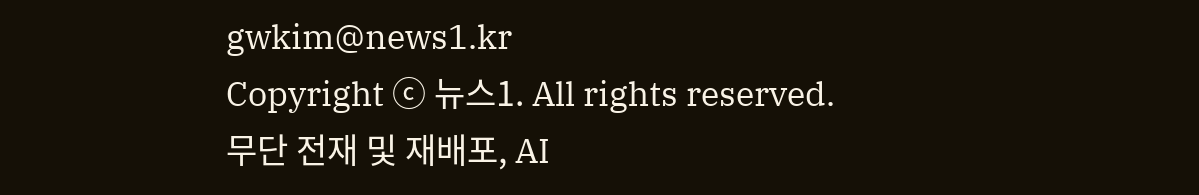gwkim@news1.kr
Copyright ⓒ 뉴스1. All rights reserved. 무단 전재 및 재배포, AI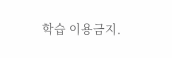학습 이용금지.